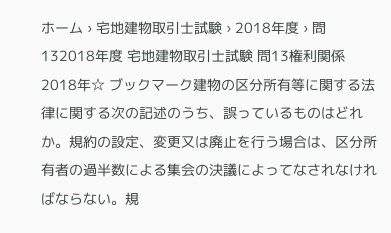ホーム › 宅地建物取引士試験 › 2018年度 › 問132018年度 宅地建物取引士試験 問13権利関係2018年☆ ブックマーク建物の区分所有等に関する法律に関する次の記述のうち、誤っているものはどれか。規約の設定、変更又は廃止を行う場合は、区分所有者の過半数による集会の決議によってなされなければならない。規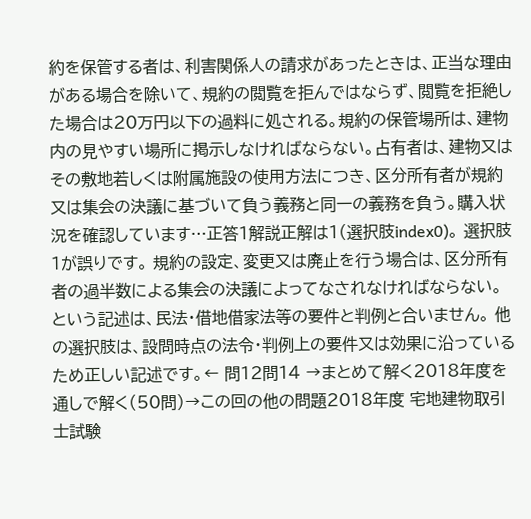約を保管する者は、利害関係人の請求があったときは、正当な理由がある場合を除いて、規約の閲覧を拒んではならず、閲覧を拒絶した場合は20万円以下の過料に処される。規約の保管場所は、建物内の見やすい場所に掲示しなければならない。占有者は、建物又はその敷地若しくは附属施設の使用方法につき、区分所有者が規約又は集会の決議に基づいて負う義務と同一の義務を負う。購入状況を確認しています…正答1解説正解は1(選択肢index0)。 選択肢1が誤りです。 規約の設定、変更又は廃止を行う場合は、区分所有者の過半数による集会の決議によってなされなければならない。 という記述は、民法・借地借家法等の要件と判例と合いません。 他の選択肢は、設問時点の法令・判例上の要件又は効果に沿っているため正しい記述です。← 問12問14 →まとめて解く2018年度を通しで解く(50問)→この回の他の問題2018年度 宅地建物取引士試験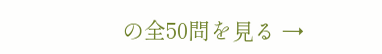の全50問を見る →